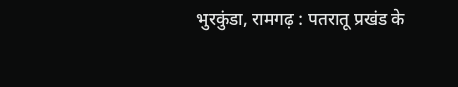भुरकुंडा, रामगढ़ : पतरातू प्रखंड के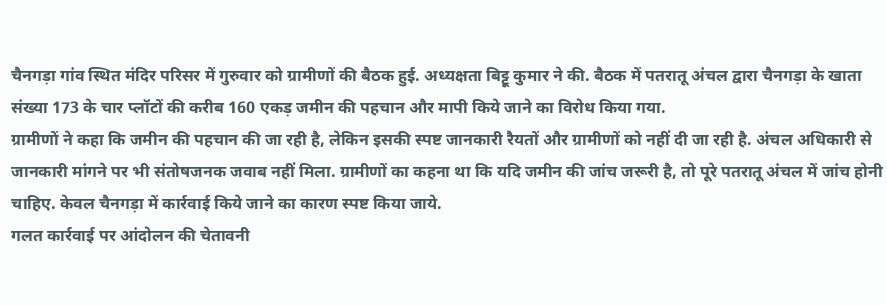चैनगड़ा गांव स्थित मंदिर परिसर में गुरुवार को ग्रामीणों की बैठक हुई. अध्यक्षता बिट्टू कुमार ने की. बैठक में पतरातू अंचल द्वारा चैनगड़ा के खाता संख्या 173 के चार प्लॉटों की करीब 160 एकड़ जमीन की पहचान और मापी किये जाने का विरोध किया गया.
ग्रामीणों ने कहा कि जमीन की पहचान की जा रही है, लेकिन इसकी स्पष्ट जानकारी रैयतों और ग्रामीणों को नहीं दी जा रही है. अंचल अधिकारी से जानकारी मांगने पर भी संतोषजनक जवाब नहीं मिला. ग्रामीणों का कहना था कि यदि जमीन की जांच जरूरी है, तो पूरे पतरातू अंचल में जांच होनी चाहिए. केवल चैनगड़ा में कार्रवाई किये जाने का कारण स्पष्ट किया जाये.
गलत कार्रवाई पर आंदोलन की चेतावनी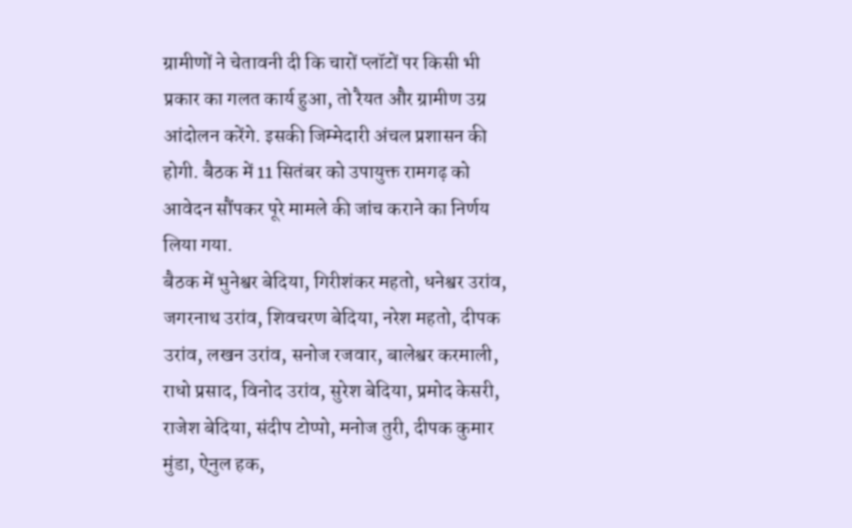ग्रामीणों ने चेतावनी दी कि चारों प्लॉटों पर किसी भी प्रकार का गलत कार्य हुआ, तो रैयत और ग्रामीण उग्र आंदोलन करेंगे. इसकी जिम्मेदारी अंचल प्रशासन की होगी. बैठक में 11 सितंबर को उपायुक्त रामगढ़ को आवेदन सौंपकर पूरे मामले की जांच कराने का निर्णय लिया गया.
बैठक में भुनेश्वर बेदिया, गिरीशंकर महतो, धनेश्वर उरांव, जगरनाथ उरांव, शिवचरण बेदिया, नरेश महतो, दीपक उरांव, लखन उरांव, सनोज रजवार, बालेश्वर करमाली, राधो प्रसाद, विनोद उरांव, सुरेश बेदिया, प्रमोद केसरी, राजेश बेदिया, संदीप टोप्पो, मनोज तुरी, दीपक कुमार मुंडा, ऐनुल हक,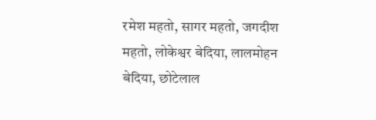रमेश महतो, सागर महतो, जगदीश महतो, लोकेश्वर बेदिया, लालमोहन बेदिया, छोटेलाल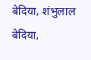बेदिया, शंभुलाल बेदिया,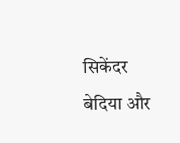सिकेंदर बेदिया और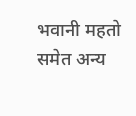भवानी महतो समेत अन्य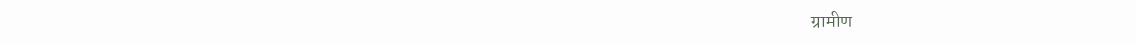ग्रामीण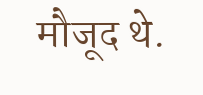मौजूद थे.